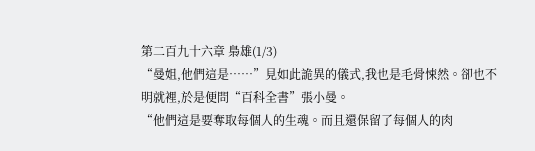第二百九十六章 梟雄(1/3)
“曼姐,他們這是……”見如此詭異的儀式,我也是毛骨悚然。卻也不明就裡,於是便問“百科全書”張小曼。
“他們這是要奪取每個人的生魂。而且還保留了每個人的肉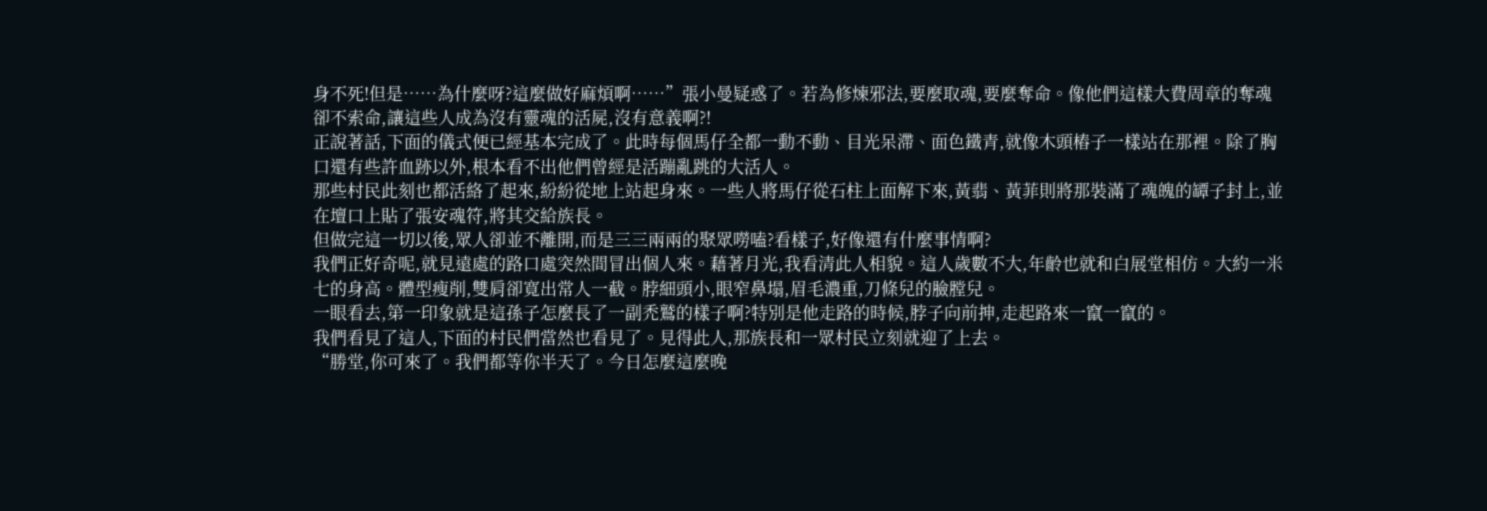身不死!但是……為什麼呀?這麼做好麻煩啊……”張小曼疑惑了。若為修煉邪法,要麼取魂,要麼奪命。像他們這樣大費周章的奪魂卻不索命,讓這些人成為沒有靈魂的活屍,沒有意義啊?!
正說著話,下面的儀式便已經基本完成了。此時每個馬仔全都一動不動、目光呆滯、面色鐵青,就像木頭樁子一樣站在那裡。除了胸口還有些許血跡以外,根本看不出他們曾經是活蹦亂跳的大活人。
那些村民此刻也都活絡了起來,紛紛從地上站起身來。一些人將馬仔從石柱上面解下來,黃翡、黃菲則將那裝滿了魂魄的罈子封上,並在壇口上貼了張安魂符,將其交給族長。
但做完這一切以後,眾人卻並不離開,而是三三兩兩的聚眾嘮嗑?看樣子,好像還有什麼事情啊?
我們正好奇呢,就見遠處的路口處突然間冒出個人來。藉著月光,我看清此人相貌。這人歲數不大,年齡也就和白展堂相仿。大約一米七的身高。體型瘦削,雙肩卻寬出常人一截。脖細頭小,眼窄鼻塌,眉毛濃重,刀條兒的臉膛兒。
一眼看去,第一印象就是這孫子怎麼長了一副禿鷲的樣子啊?特別是他走路的時候,脖子向前抻,走起路來一竄一竄的。
我們看見了這人,下面的村民們當然也看見了。見得此人,那族長和一眾村民立刻就迎了上去。
“勝堂,你可來了。我們都等你半天了。今日怎麼這麼晚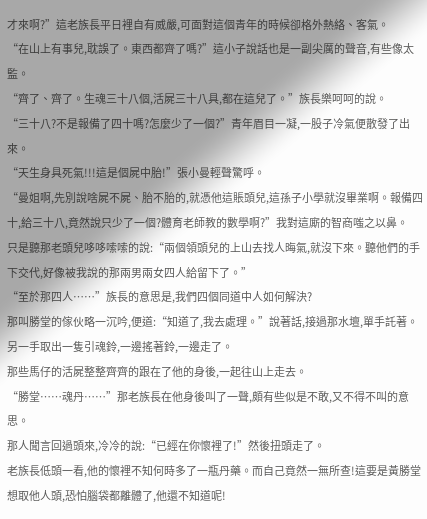才來啊?”這老族長平日裡自有威嚴,可面對這個青年的時候卻格外熱絡、客氣。
“在山上有事兒,耽誤了。東西都齊了嗎?”這小子說話也是一副尖厲的聲音,有些像太監。
“齊了、齊了。生魂三十八個,活屍三十八具,都在這兒了。”族長樂呵呵的說。
“三十八?不是報備了四十嗎?怎麼少了一個?”青年眉目一凝,一股子冷氣便散發了出來。
“天生身具死氣!!!這是個屍中胎!”張小曼輕聲驚呼。
“曼姐啊,先別說啥屍不屍、胎不胎的,就憑他這賬頭兒,這孫子小學就沒畢業啊。報備四十,給三十八,竟然說只少了一個?體育老師教的數學啊?”我對這廝的智商嗤之以鼻。
只是聽那老頭兒哆哆嗦嗦的說:“兩個領頭兒的上山去找人晦氣,就沒下來。聽他們的手下交代,好像被我說的那兩男兩女四人給留下了。”
“至於那四人……”族長的意思是,我們四個同道中人如何解決?
那叫勝堂的傢伙略一沉吟,便道:“知道了,我去處理。”說著話,接過那水壇,單手託著。另一手取出一隻引魂鈴,一邊搖著鈴,一邊走了。
那些馬仔的活屍整整齊齊的跟在了他的身後,一起往山上走去。
“勝堂……魂丹……”那老族長在他身後叫了一聲,頗有些似是不敢,又不得不叫的意思。
那人聞言回過頭來,冷冷的說:“已經在你懷裡了!”然後扭頭走了。
老族長低頭一看,他的懷裡不知何時多了一瓶丹藥。而自己竟然一無所查!這要是黃勝堂想取他人頭,恐怕腦袋都離體了,他還不知道呢!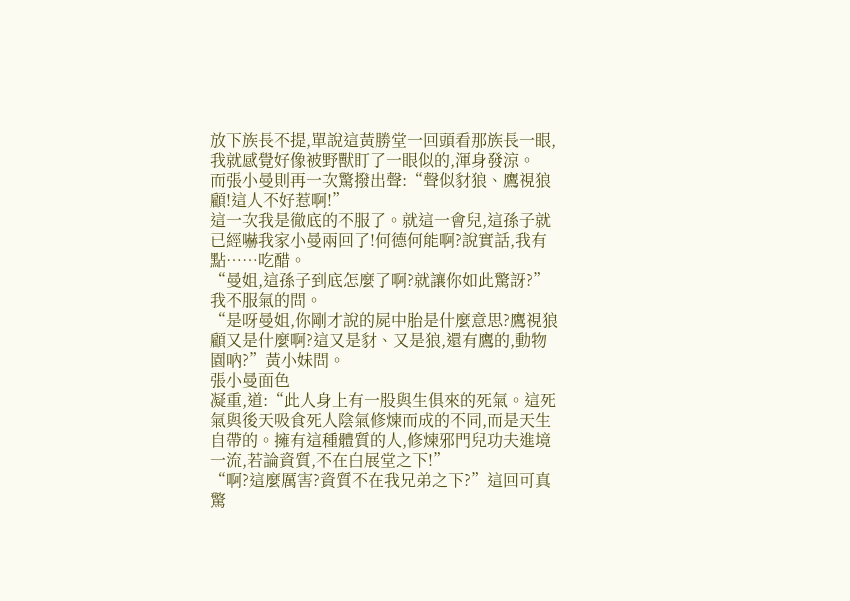放下族長不提,單說這黃勝堂一回頭看那族長一眼,我就感覺好像被野獸盯了一眼似的,渾身發涼。
而張小曼則再一次驚撥出聲:“聲似豺狼、鷹視狼顧!這人不好惹啊!”
這一次我是徹底的不服了。就這一會兒,這孫子就已經嚇我家小曼兩回了!何德何能啊?說實話,我有點……吃醋。
“曼姐,這孫子到底怎麼了啊?就讓你如此驚訝?”我不服氣的問。
“是呀曼姐,你剛才說的屍中胎是什麼意思?鷹視狼顧又是什麼啊?這又是豺、又是狼,還有鷹的,動物園吶?”黃小妹問。
張小曼面色
凝重,道:“此人身上有一股與生俱來的死氣。這死氣與後天吸食死人陰氣修煉而成的不同,而是天生自帶的。擁有這種體質的人,修煉邪門兒功夫進境一流,若論資質,不在白展堂之下!”
“啊?這麼厲害?資質不在我兄弟之下?”這回可真驚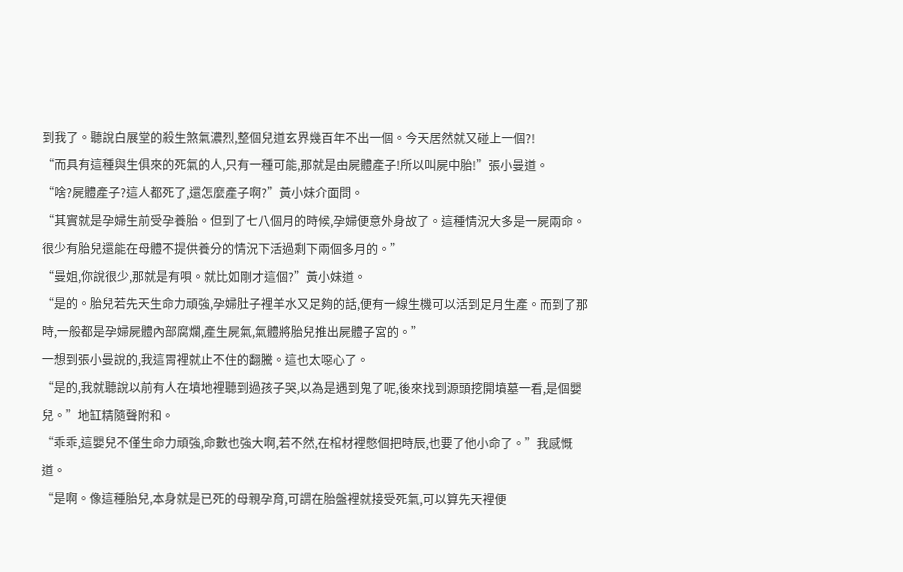到我了。聽說白展堂的殺生煞氣濃烈,整個兒道玄界幾百年不出一個。今天居然就又碰上一個?!
“而具有這種與生俱來的死氣的人,只有一種可能,那就是由屍體產子!所以叫屍中胎!”張小曼道。
“啥?屍體產子?這人都死了,還怎麼產子啊?”黃小妹介面問。
“其實就是孕婦生前受孕養胎。但到了七八個月的時候,孕婦便意外身故了。這種情況大多是一屍兩命。很少有胎兒還能在母體不提供養分的情況下活過剩下兩個多月的。”
“曼姐,你說很少,那就是有唄。就比如剛才這個?”黃小妹道。
“是的。胎兒若先天生命力頑強,孕婦肚子裡羊水又足夠的話,便有一線生機可以活到足月生產。而到了那時,一般都是孕婦屍體內部腐爛,產生屍氣,氣體將胎兒推出屍體子宮的。”
一想到張小曼說的,我這胃裡就止不住的翻騰。這也太噁心了。
“是的,我就聽說以前有人在墳地裡聽到過孩子哭,以為是遇到鬼了呢,後來找到源頭挖開墳墓一看,是個嬰兒。”地缸精隨聲附和。
“乖乖,這嬰兒不僅生命力頑強,命數也強大啊,若不然,在棺材裡憋個把時辰,也要了他小命了。”我感慨道。
“是啊。像這種胎兒,本身就是已死的母親孕育,可謂在胎盤裡就接受死氣,可以算先天裡便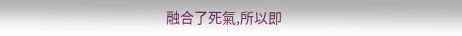融合了死氣,所以即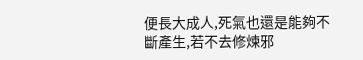便長大成人,死氣也還是能夠不斷產生,若不去修煉邪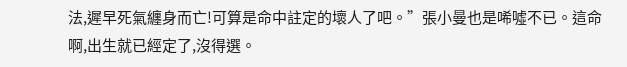法,遲早死氣纏身而亡!可算是命中註定的壞人了吧。”張小曼也是唏噓不已。這命啊,出生就已經定了,沒得選。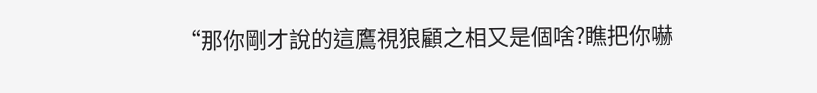“那你剛才說的這鷹視狼顧之相又是個啥?瞧把你嚇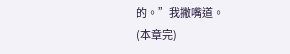的。”我撇嘴道。
(本章完)